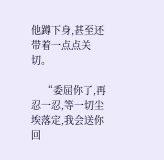他蹲下身,甚至还带着一点点关切。

    “委屈你了,再忍一忍,等一切尘埃落定,我会送你回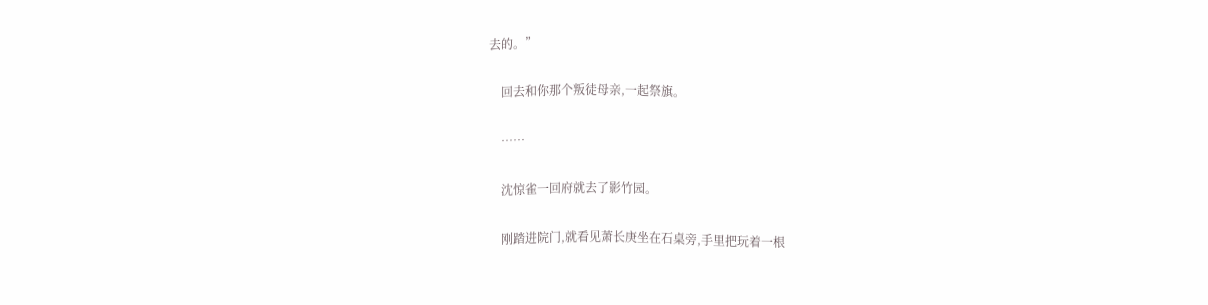去的。”

    回去和你那个叛徒母亲,一起祭旗。

    ……

    沈惊雀一回府就去了影竹园。

    刚踏进院门,就看见萧长庚坐在石桌旁,手里把玩着一根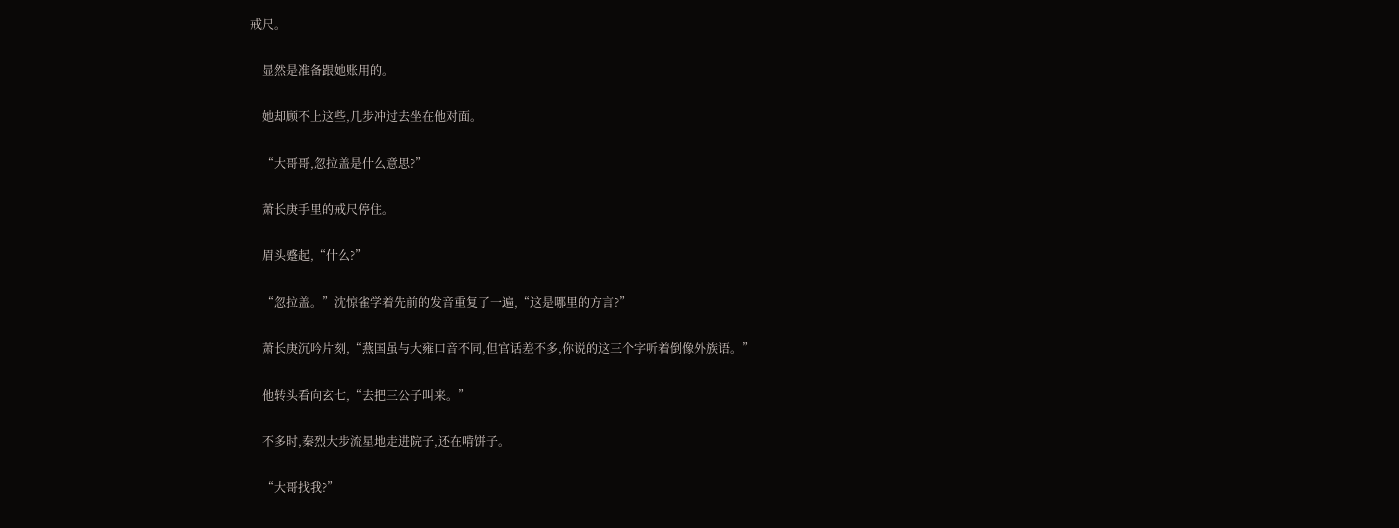戒尺。

    显然是准备跟她账用的。

    她却顾不上这些,几步冲过去坐在他对面。

    “大哥哥,忽拉盖是什么意思?”

    萧长庚手里的戒尺停住。

    眉头蹙起,“什么?”

    “忽拉盖。”沈惊雀学着先前的发音重复了一遍,“这是哪里的方言?”

    萧长庚沉吟片刻,“燕国虽与大雍口音不同,但官话差不多,你说的这三个字听着倒像外族语。”

    他转头看向玄七,“去把三公子叫来。”

    不多时,秦烈大步流星地走进院子,还在啃饼子。

    “大哥找我?”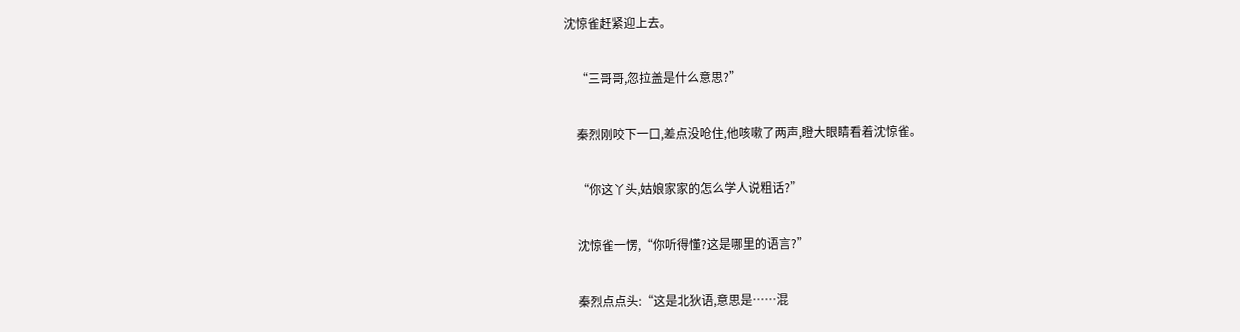沈惊雀赶紧迎上去。

    “三哥哥,忽拉盖是什么意思?”

    秦烈刚咬下一口,差点没呛住,他咳嗽了两声,瞪大眼睛看着沈惊雀。

    “你这丫头,姑娘家家的怎么学人说粗话?”

    沈惊雀一愣,“你听得懂?这是哪里的语言?”

    秦烈点点头:“这是北狄语,意思是……混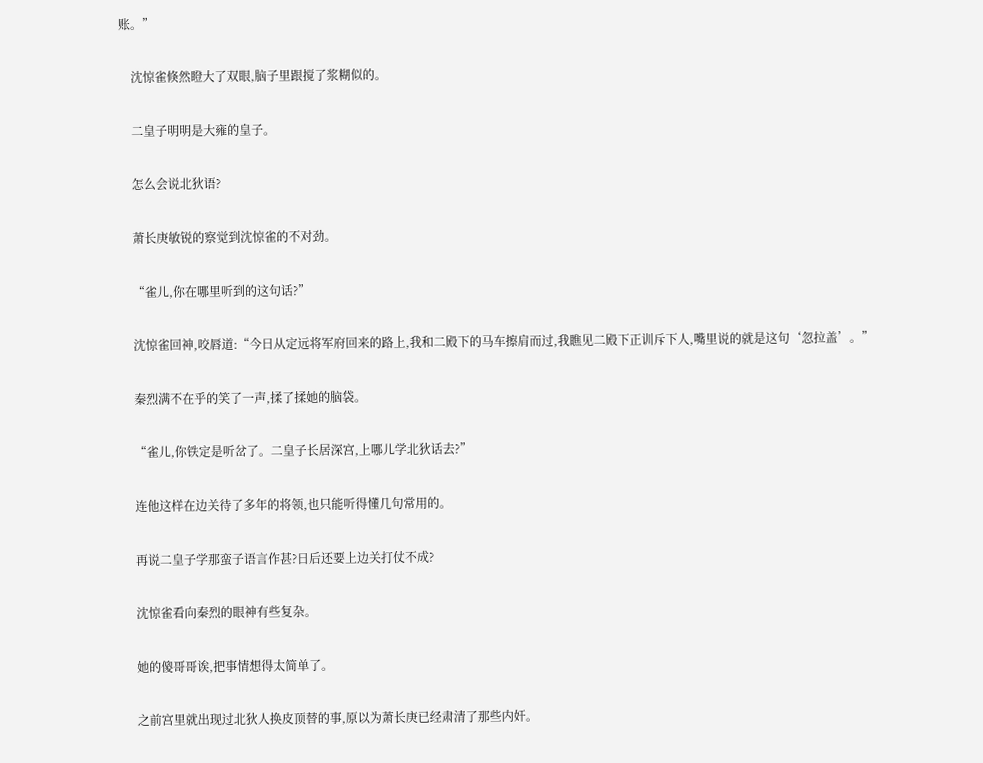账。”

    沈惊雀倏然瞪大了双眼,脑子里跟搅了浆糊似的。

    二皇子明明是大雍的皇子。

    怎么会说北狄语?

    萧长庚敏锐的察觉到沈惊雀的不对劲。

    “雀儿,你在哪里听到的这句话?”

    沈惊雀回神,咬唇道:“今日从定远将军府回来的路上,我和二殿下的马车擦肩而过,我瞧见二殿下正训斥下人,嘴里说的就是这句‘忽拉盖’。”

    秦烈满不在乎的笑了一声,揉了揉她的脑袋。

    “雀儿,你铁定是听岔了。二皇子长居深宫,上哪儿学北狄话去?”

    连他这样在边关待了多年的将领,也只能听得懂几句常用的。

    再说二皇子学那蛮子语言作甚?日后还要上边关打仗不成?

    沈惊雀看向秦烈的眼神有些复杂。

    她的傻哥哥诶,把事情想得太简单了。

    之前宫里就出现过北狄人换皮顶替的事,原以为萧长庚已经肃清了那些内奸。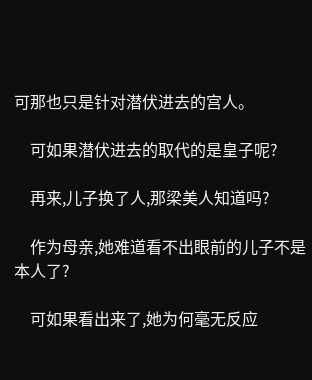可那也只是针对潜伏进去的宫人。

    可如果潜伏进去的取代的是皇子呢?

    再来,儿子换了人,那梁美人知道吗?

    作为母亲,她难道看不出眼前的儿子不是本人了?

    可如果看出来了,她为何毫无反应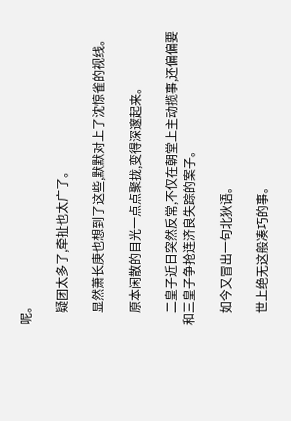呢。

    疑团太多了,牵扯也太广了。

    显然萧长庚也想到了这些,默默对上了沈惊雀的视线。

    原本闲散的目光一点点聚拢,变得深邃起来。

    二皇子近日突然反常,不仅在朝堂上主动揽事,还偏偏要和三皇子争抢连济良失踪的案子。

    如今又冒出一句北狄语。

    世上绝无这般凑巧的事。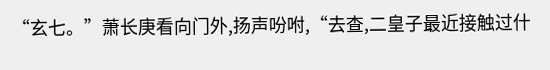“玄七。”萧长庚看向门外,扬声吩咐,“去查,二皇子最近接触过什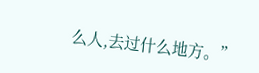么人,去过什么地方。”